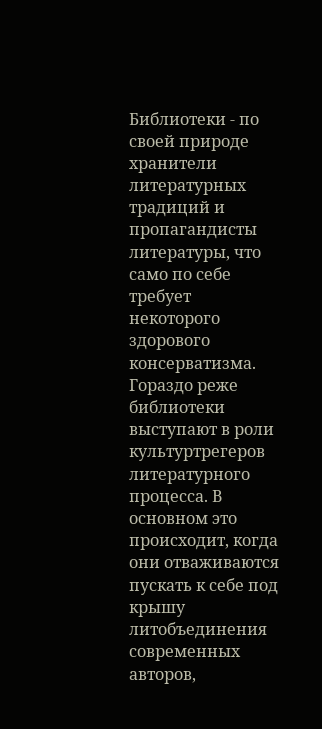Библиотеки - по своей природе хранители литературных традиций и пропагандисты литературы, что само по себе требует некоторого здорового консерватизма. Гораздо реже библиотеки выступают в роли культуртрегеров литературного процесса. В основном это происходит, когда они отваживаются пускать к себе под крышу литобъединения современных авторов,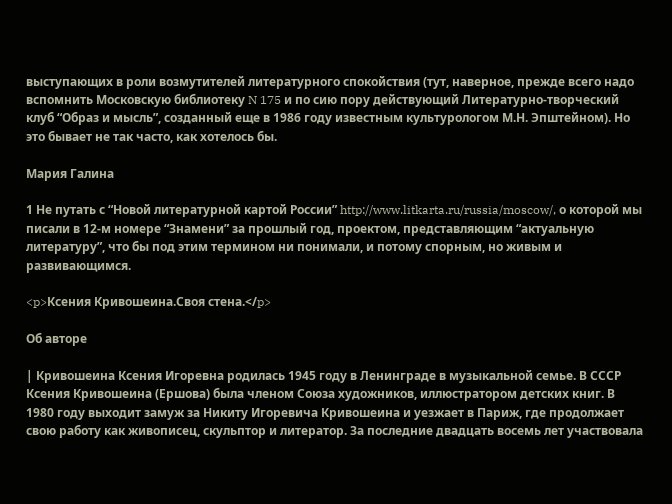выступающих в роли возмутителей литературного спокойствия (тут, наверное, прежде всего надо вспомнить Московскую библиотеку N 175 и по сию пору действующий Литературно-творческий клуб “Образ и мысль”, созданный еще в 1986 году известным культурологом М.Н. Эпштейном). Но это бывает не так часто, как хотелось бы.

Мария Галина

1 Не путать с “Новой литературной картой России” http://www.litkarta.ru/russia/moscow/, о которой мы писали в 12-м номере “Знамени” за прошлый год, проектом, представляющим “актуальную литературу”, что бы под этим термином ни понимали, и потому спорным, но живым и развивающимся.

<p>Ксения Кривошеина.Своя стена.</p>

Об авторе

| Кривошеина Ксения Игоревна родилась 1945 году в Ленинграде в музыкальной семье. В СССР Ксения Кривошеина (Ершова) была членом Союза художников, иллюстратором детских книг. В 1980 году выходит замуж за Никиту Игоревича Кривошеина и уезжает в Париж, где продолжает свою работу как живописец, скульптор и литератор. За последние двадцать восемь лет участвовала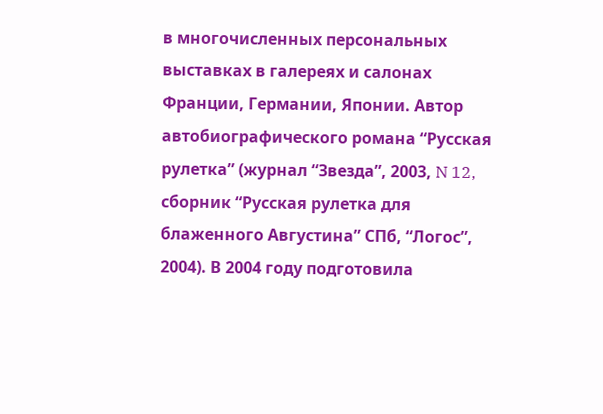в многочисленных персональных выставках в галереях и салонах Франции, Германии, Японии. Автор автобиографического романа “Русская рулетка” (журнал “Звезда”, 2003, N 12, сборник “Русская рулетка для блаженного Августина” СПб, “Логос”, 2004). В 2004 году подготовила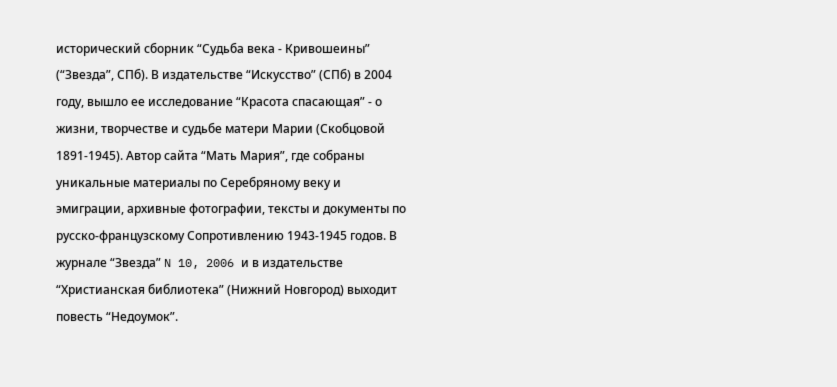исторический сборник “Судьба века - Кривошеины” (“Звезда”, СПб). В издательстве “Искусство” (СПб) в 2004 году, вышло ее исследование “Красота спасающая” - о жизни, творчестве и судьбе матери Марии (Скобцовой 1891-1945). Автор сайта “Мать Мария”, где собраны уникальные материалы по Серебряному веку и эмиграции, архивные фотографии, тексты и документы по русско-французскому Сопротивлению 1943-1945 годов. В журнале “Звезда” N 10, 2006 и в издательстве “Христианская библиотека” (Нижний Новгород) выходит повесть “Недоумок”.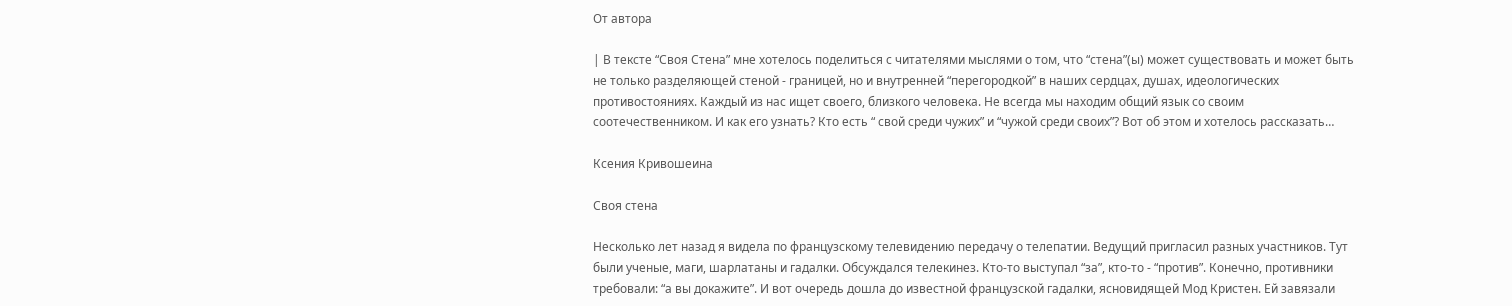От автора

| В тексте “Своя Стена” мне хотелось поделиться с читателями мыслями о том, что “стена”(ы) может существовать и может быть не только разделяющей стеной - границей, но и внутренней “перегородкой” в наших сердцах, душах, идеологических противостояниях. Каждый из нас ищет своего, близкого человека. Не всегда мы находим общий язык со своим соотечественником. И как его узнать? Кто есть “ свой среди чужих” и “чужой среди своих”? Вот об этом и хотелось рассказать…

Ксения Кривошеина

Своя стена

Несколько лет назад я видела по французскому телевидению передачу о телепатии. Ведущий пригласил разных участников. Тут были ученые, маги, шарлатаны и гадалки. Обсуждался телекинез. Кто-то выступал “за”, кто-то - “против”. Конечно, противники требовали: “а вы докажите”. И вот очередь дошла до известной французской гадалки, ясновидящей Мод Кристен. Ей завязали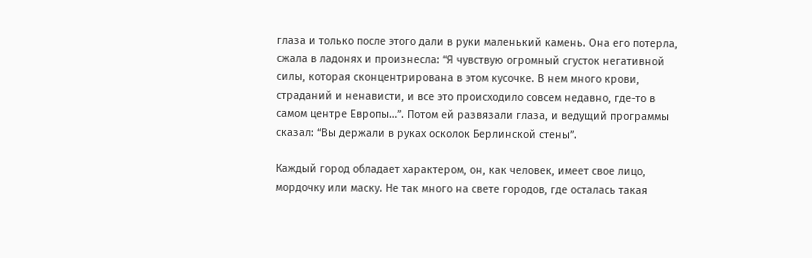глаза и только после этого дали в руки маленький камень. Она его потерла, сжала в ладонях и произнесла: “Я чувствую огромный сгусток негативной силы, которая сконцентрирована в этом кусочке. В нем много крови, страданий и ненависти, и все это происходило совсем недавно, где-то в самом центре Европы…”. Потом ей развязали глаза, и ведущий программы сказал: “Вы держали в руках осколок Берлинской стены”.

Каждый город обладает характером, он, как человек, имеет свое лицо, мордочку или маску. Не так много на свете городов, где осталась такая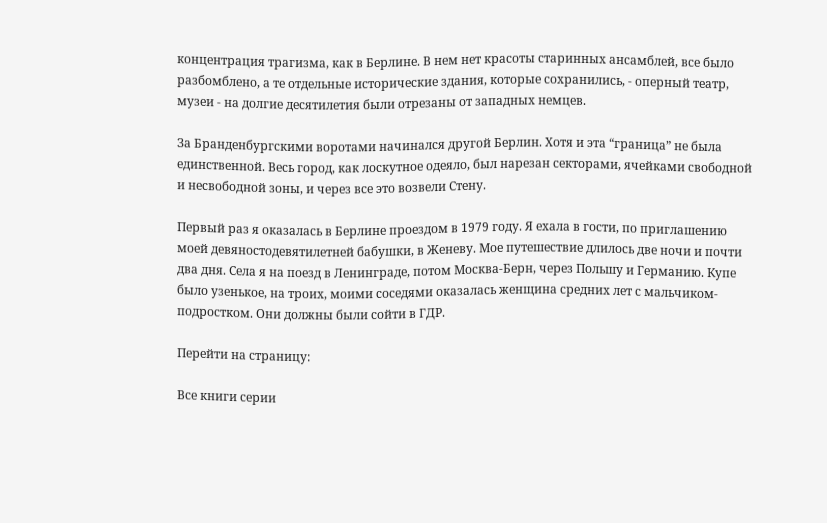концентрация трагизма, как в Берлине. В нем нет красоты старинных ансамблей, все было разбомблено, а те отдельные исторические здания, которые сохранились, - оперный театр, музеи - на долгие десятилетия были отрезаны от западных немцев.

За Бранденбургскими воротами начинался другой Берлин. Хотя и эта “граница” не была единственной. Весь город, как лоскутное одеяло, был нарезан секторами, ячейками свободной и несвободной зоны, и через все это возвели Стену.

Первый раз я оказалась в Берлине проездом в 1979 году. Я ехала в гости, по приглашению моей девяностодевятилетней бабушки, в Женеву. Мое путешествие длилось две ночи и почти два дня. Села я на поезд в Ленинграде, потом Москва-Берн, через Польшу и Германию. Купе было узенькое, на троих, моими соседями оказалась женщина средних лет с мальчиком-подростком. Они должны были сойти в ГДР.

Перейти на страницу:

Все книги серии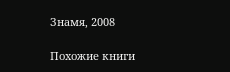Знамя, 2008

Похожие книги